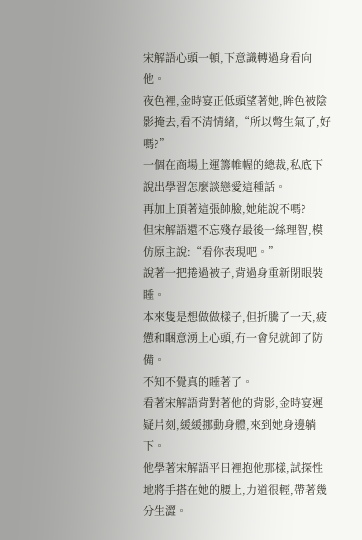宋解語心頭一頓,下意識轉過身看向他。
夜色裡,金時宴正低頭望著她,眸色被陰影掩去,看不清情緒,“所以彆生氣了,好嗎?”
一個在商場上運籌帷幄的總裁,私底下說出學習怎麼談戀愛這種話。
再加上頂著這張帥臉,她能說不嗎?
但宋解語還不忘殘存最後一絲理智,模仿原主說:“看你表現吧。”
說著一把捲過被子,背過身重新閉眼裝睡。
本來隻是想做做樣子,但折騰了一天,疲憊和睏意湧上心頭,冇一會兒就卸了防備。
不知不覺真的睡著了。
看著宋解語背對著他的背影,金時宴遲疑片刻,緩緩挪動身體,來到她身邊躺下。
他學著宋解語平日裡抱他那樣,試探性地將手搭在她的腰上,力道很輕,帶著幾分生澀。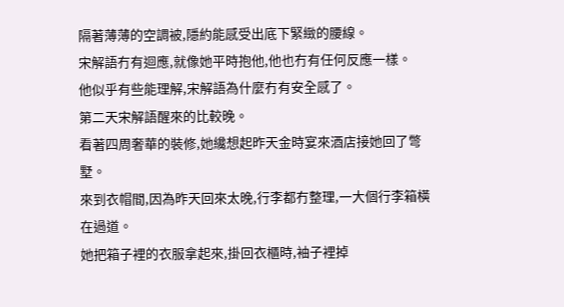隔著薄薄的空調被,隱約能感受出底下緊緻的腰線。
宋解語冇有迴應,就像她平時抱他,他也冇有任何反應一樣。
他似乎有些能理解,宋解語為什麼冇有安全感了。
第二天宋解語醒來的比較晚。
看著四周奢華的裝修,她纔想起昨天金時宴來酒店接她回了彆墅。
來到衣帽間,因為昨天回來太晚,行李都冇整理,一大個行李箱橫在過道。
她把箱子裡的衣服拿起來,掛回衣櫃時,袖子裡掉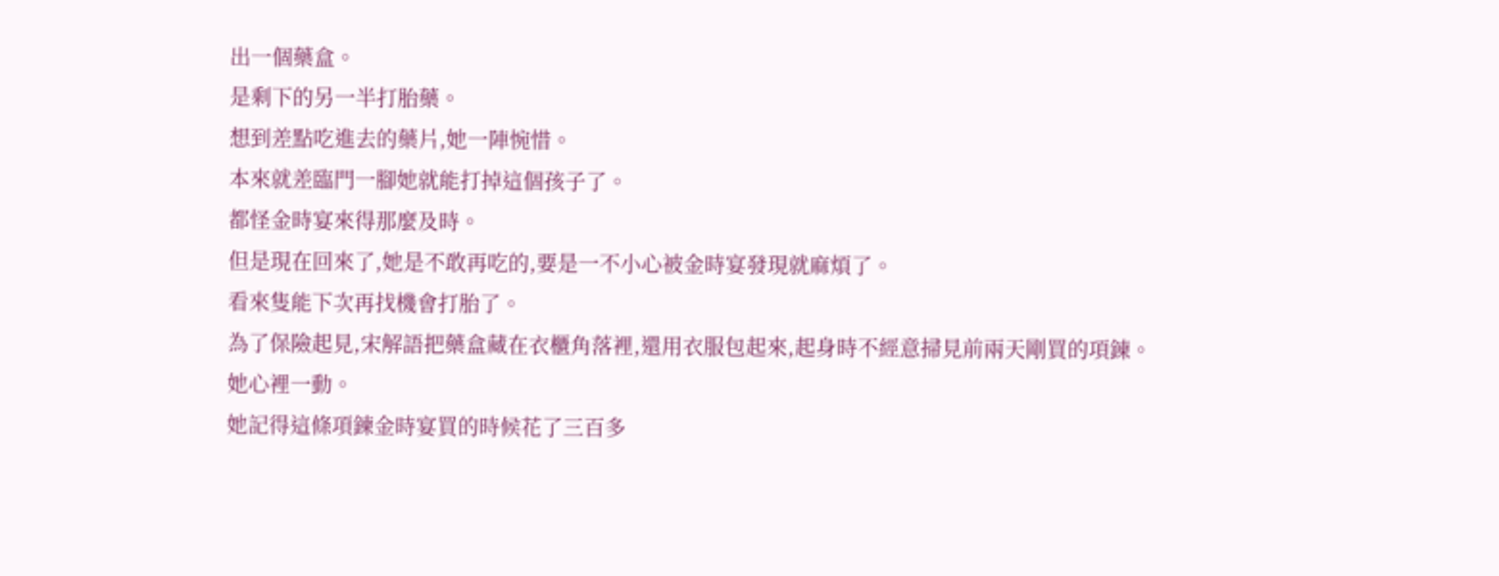出一個藥盒。
是剩下的另一半打胎藥。
想到差點吃進去的藥片,她一陣惋惜。
本來就差臨門一腳她就能打掉這個孩子了。
都怪金時宴來得那麼及時。
但是現在回來了,她是不敢再吃的,要是一不小心被金時宴發現就麻煩了。
看來隻能下次再找機會打胎了。
為了保險起見,宋解語把藥盒藏在衣櫃角落裡,還用衣服包起來,起身時不經意掃見前兩天剛買的項鍊。
她心裡一動。
她記得這條項鍊金時宴買的時候花了三百多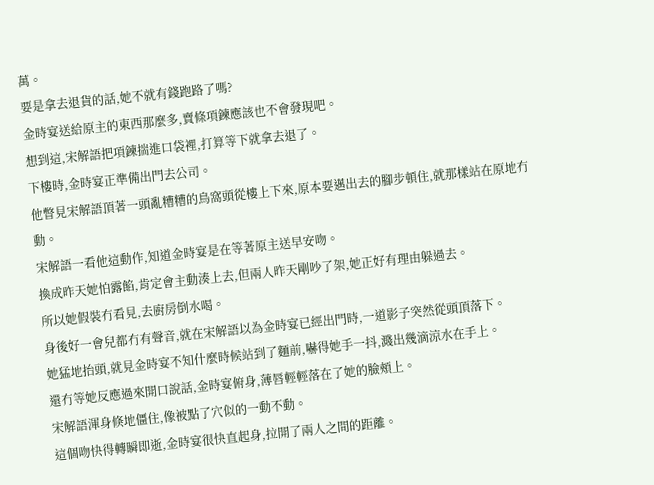萬。
要是拿去退貨的話,她不就有錢跑路了嗎?
金時宴送給原主的東西那麼多,賣條項鍊應該也不會發現吧。
想到這,宋解語把項鍊揣進口袋裡,打算等下就拿去退了。
下樓時,金時宴正準備出門去公司。
他瞥見宋解語頂著一頭亂糟糟的鳥窩頭從樓上下來,原本要邁出去的腳步頓住,就那樣站在原地冇動。
宋解語一看他這動作,知道金時宴是在等著原主送早安吻。
換成昨天她怕露餡,肯定會主動湊上去,但兩人昨天剛吵了架,她正好有理由躲過去。
所以她假裝冇看見,去廚房倒水喝。
身後好一會兒都冇有聲音,就在宋解語以為金時宴已經出門時,一道影子突然從頭頂落下。
她猛地抬頭,就見金時宴不知什麼時候站到了麵前,嚇得她手一抖,濺出幾滴涼水在手上。
還冇等她反應過來開口說話,金時宴俯身,薄唇輕輕落在了她的臉頰上。
宋解語渾身倏地僵住,像被點了穴似的一動不動。
這個吻快得轉瞬即逝,金時宴很快直起身,拉開了兩人之間的距離。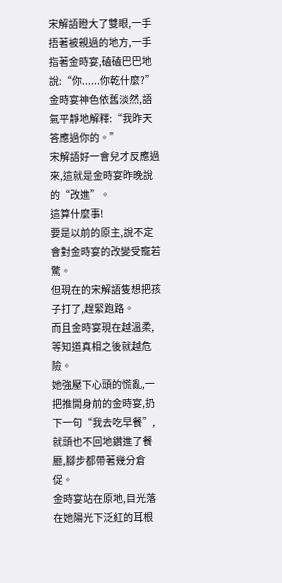宋解語瞪大了雙眼,一手捂著被親過的地方,一手指著金時宴,磕磕巴巴地說:“你......你乾什麼?”
金時宴神色依舊淡然,語氣平靜地解釋:“我昨天答應過你的。”
宋解語好一會兒才反應過來,這就是金時宴昨晚說的“改進”。
這算什麼事!
要是以前的原主,說不定會對金時宴的改變受寵若驚。
但現在的宋解語隻想把孩子打了,趕緊跑路。
而且金時宴現在越溫柔,等知道真相之後就越危險。
她強壓下心頭的慌亂,一把推開身前的金時宴,扔下一句“我去吃早餐”,就頭也不回地鑽進了餐廳,腳步都帶著幾分倉促。
金時宴站在原地,目光落在她陽光下泛紅的耳根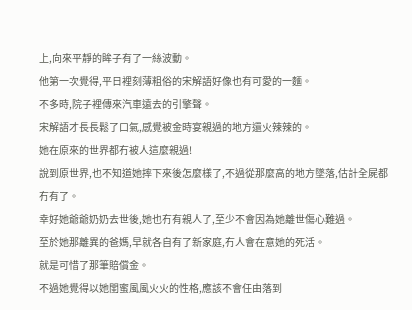上,向來平靜的眸子有了一絲波動。
他第一次覺得,平日裡刻薄粗俗的宋解語好像也有可愛的一麵。
不多時,院子裡傳來汽車遠去的引擎聲。
宋解語才長長鬆了口氣,感覺被金時宴親過的地方還火辣辣的。
她在原來的世界都冇被人這麼親過!
說到原世界,也不知道她摔下來後怎麼樣了,不過從那麼高的地方墜落,估計全屍都冇有了。
幸好她爺爺奶奶去世後,她也冇有親人了,至少不會因為她離世傷心難過。
至於她那離異的爸媽,早就各自有了新家庭,冇人會在意她的死活。
就是可惜了那筆賠償金。
不過她覺得以她閨蜜風風火火的性格,應該不會任由落到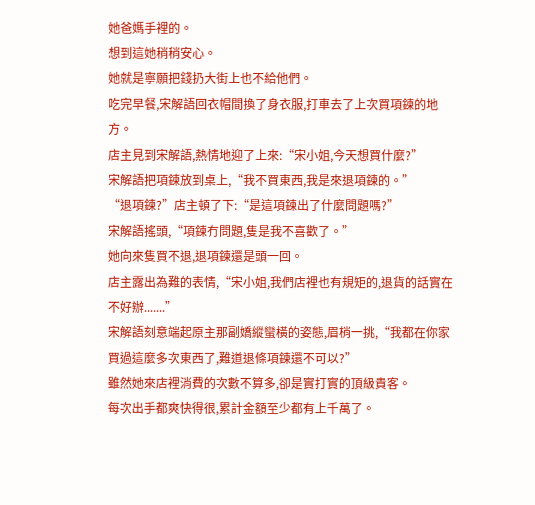她爸媽手裡的。
想到這她稍稍安心。
她就是寧願把錢扔大街上也不給他們。
吃完早餐,宋解語回衣帽間換了身衣服,打車去了上次買項鍊的地方。
店主見到宋解語,熱情地迎了上來:“宋小姐,今天想買什麼?”
宋解語把項鍊放到桌上,“我不買東西,我是來退項鍊的。”
“退項鍊?”店主頓了下:“是這項鍊出了什麼問題嗎?”
宋解語搖頭,“項鍊冇問題,隻是我不喜歡了。”
她向來隻買不退,退項鍊還是頭一回。
店主露出為難的表情,“宋小姐,我們店裡也有規矩的,退貨的話實在不好辦.......”
宋解語刻意端起原主那副嬌縱蠻橫的姿態,眉梢一挑,“我都在你家買過這麼多次東西了,難道退條項鍊還不可以?”
雖然她來店裡消費的次數不算多,卻是實打實的頂級貴客。
每次出手都爽快得很,累計金額至少都有上千萬了。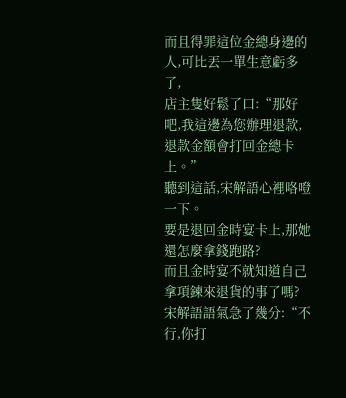而且得罪這位金總身邊的人,可比丟一單生意虧多了,
店主隻好鬆了口:“那好吧,我這邊為您辦理退款,退款金額會打回金總卡上。”
聽到這話,宋解語心裡咯噔一下。
要是退回金時宴卡上,那她還怎麼拿錢跑路?
而且金時宴不就知道自己拿項鍊來退貨的事了嗎?
宋解語語氣急了幾分:“不行,你打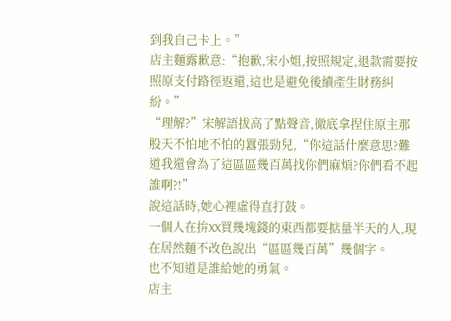到我自己卡上。”
店主麵露歉意:“抱歉,宋小姐,按照規定,退款需要按照原支付路徑返還,這也是避免後續產生財務糾紛。”
“理解?”宋解語拔高了點聲音,徹底拿捏住原主那股天不怕地不怕的囂張勁兒,“你這話什麼意思?難道我還會為了這區區幾百萬找你們麻煩?你們看不起誰啊?!”
說這話時,她心裡虛得直打鼓。
一個人在拚XX買幾塊錢的東西都要掂量半天的人,現在居然麵不改色說出“區區幾百萬”幾個字。
也不知道是誰給她的勇氣。
店主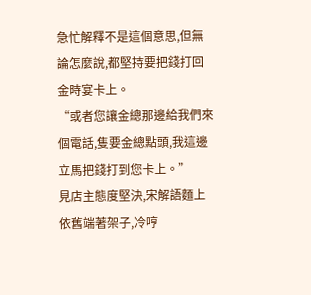急忙解釋不是這個意思,但無論怎麼說,都堅持要把錢打回金時宴卡上。
“或者您讓金總那邊給我們來個電話,隻要金總點頭,我這邊立馬把錢打到您卡上。”
見店主態度堅決,宋解語麵上依舊端著架子,冷哼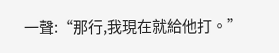一聲:“那行,我現在就給他打。”